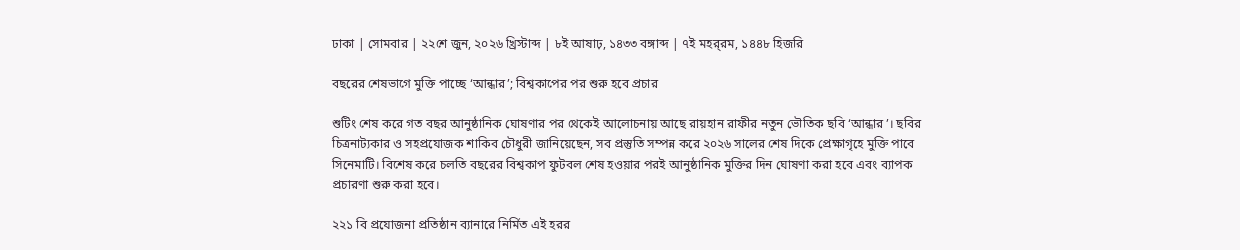ঢাকা | সোমবার | ২২শে জুন, ২০২৬ খ্রিস্টাব্দ | ৮ই আষাঢ়, ১৪৩৩ বঙ্গাব্দ | ৭ই মহর্‌রম, ১৪৪৮ হিজরি

বছরের শেষভাগে মুক্তি পাচ্ছে ‘আন্ধার’; বিশ্বকাপের পর শুরু হবে প্রচার

শুটিং শেষ করে গত বছর আনুষ্ঠানিক ঘোষণার পর থেকেই আলোচনায় আছে রায়হান রাফীর নতুন ভৌতিক ছবি ‘আন্ধার’। ছবির চিত্রনাট্যকার ও সহপ্রযোজক শাকিব চৌধুরী জানিয়েছেন, সব প্রস্তুতি সম্পন্ন করে ২০২৬ সালের শেষ দিকে প্রেক্ষাগৃহে মুক্তি পাবে সিনেমাটি। বিশেষ করে চলতি বছরের বিশ্বকাপ ফুটবল শেষ হওয়ার পরই আনুষ্ঠানিক মুক্তির দিন ঘোষণা করা হবে এবং ব্যাপক প্রচারণা শুরু করা হবে।

২২১ বি প্রযোজনা প্রতিষ্ঠান ব্যানারে নির্মিত এই হরর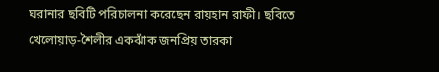ঘরানার ছবিটি পরিচালনা করেছেন রায়হান রাফী। ছবিতে খেলোয়াড়-শৈলীর একঝাঁক জনপ্রিয় তারকা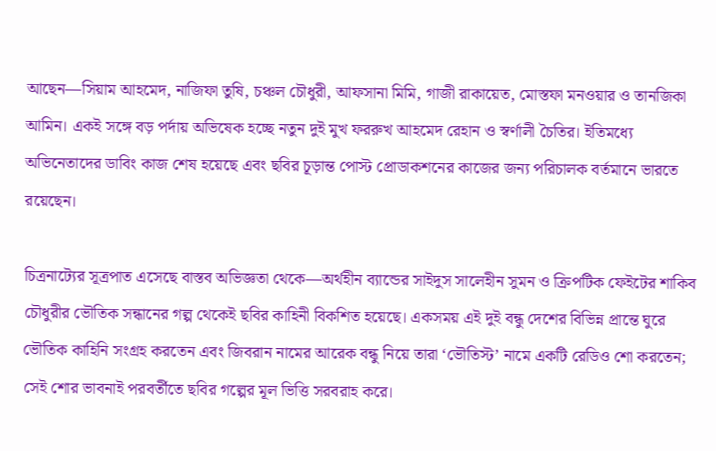আছেন—সিয়াম আহমেদ, নাজিফা তুষি, চঞ্চল চৌধুরী, আফসানা মিমি, গাজী রাকায়েত, মোস্তফা মনওয়ার ও তানজিকা আমিন। একই সঙ্গে বড় পর্দায় অভিষেক হচ্ছে নতুন দুই মুখ ফররুখ আহমেদ রেহান ও স্বর্ণালী চৈতির। ইতিমধ্যে অভিনেতাদের ডাবিং কাজ শেষ হয়েছে এবং ছবির চূড়ান্ত পোস্ট প্রোডাকশনের কাজের জন্য পরিচালক বর্তমানে ভারতে রয়েছেন।

চিত্রনাট্যের সূত্রপাত এসেছে বাস্তব অভিজ্ঞতা থেকে—অর্থহীন ব্যান্ডের সাইদুস সালেহীন সুমন ও ক্রিপটিক ফেইটের শাকিব চৌধুরীর ভৌতিক সন্ধানের গল্প থেকেই ছবির কাহিনী বিকশিত হয়েছে। একসময় এই দুই বন্ধু দেশের বিভিন্ন প্রান্তে ঘুরে ভৌতিক কাহিনি সংগ্রহ করতেন এবং জিবরান নামের আরেক বন্ধু নিয়ে তারা ‘ভৌতিস্ট’ নামে একটি রেডিও শো করতেন; সেই শোর ভাবনাই পরবর্তীতে ছবির গল্পের মূল ভিত্তি সরবরাহ করে।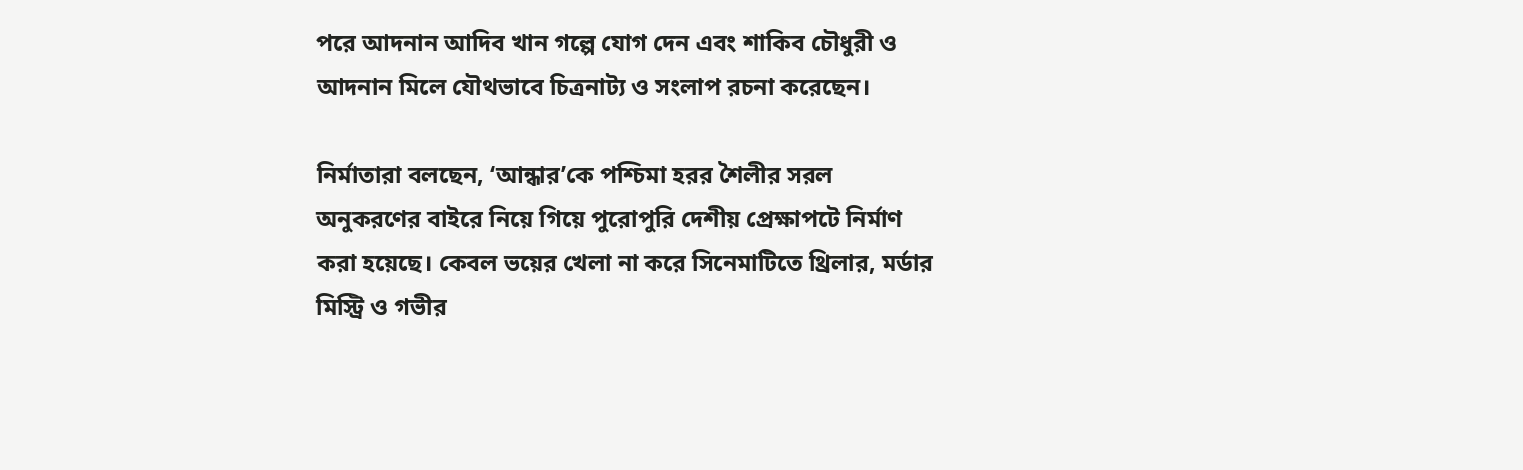পরে আদনান আদিব খান গল্পে যোগ দেন এবং শাকিব চৌধুরী ও আদনান মিলে যৌথভাবে চিত্রনাট্য ও সংলাপ রচনা করেছেন।

নির্মাতারা বলছেন, ‘আন্ধার’কে পশ্চিমা হরর শৈলীর সরল অনুকরণের বাইরে নিয়ে গিয়ে পুরোপুরি দেশীয় প্রেক্ষাপটে নির্মাণ করা হয়েছে। কেবল ভয়ের খেলা না করে সিনেমাটিতে থ্রিলার, মর্ডার মিস্ট্রি ও গভীর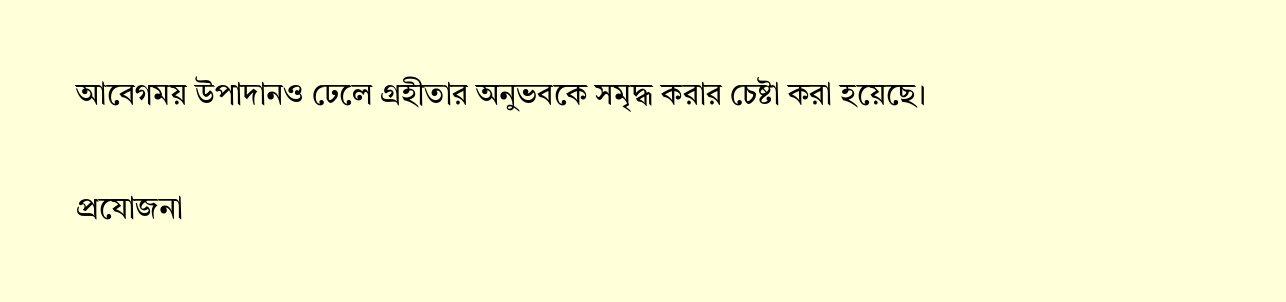আবেগময় উপাদানও ঢেলে গ্রহীতার অনুভবকে সমৃদ্ধ করার চেষ্টা করা হয়েছে।

প্রযোজনা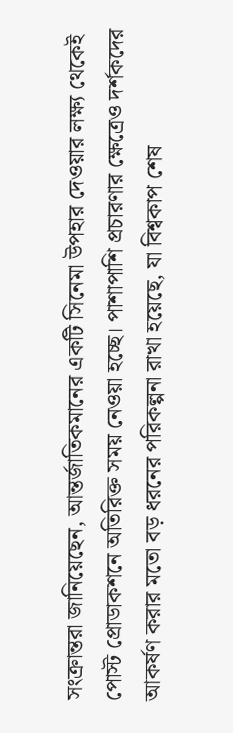সংক্রান্তরা জানিয়েছেন, আন্তর্জাতিকমানের একটি সিনেমা উপহার দেওয়ার লক্ষ্য থেকেই পোস্ট প্রোডাকশনে অতিরিক্ত সময় নেওয়া হচ্ছে। পাশাপাশি প্রচারণার ক্ষেত্রেও দর্শকদের আকর্ষণ করার মতো বড় ধরনের পরিকল্পনা রাখা হয়েছে, যা বিশ্বকাপ শেষ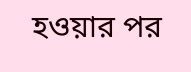হওয়ার পর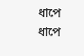ধাপে ধাপে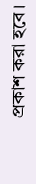প্রকাশ করা হবে।